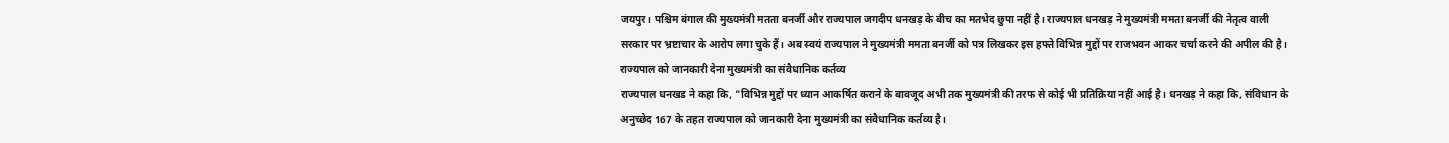जयपुर। पश्चिम बंगाल की मुख्यमंत्री मतता बनर्जी और राज्यपाल जगदीप धनखड़ के बीच का मतभेद छुपा नहीं है। राज्यपाल धनखड़ ने मुख्यमंत्री ममता बनर्जी की नेतृत्व वाली सरकार पर भ्रष्टाचार के आरोप लगा चुके हैं। अब स्वयं राज्यपाल ने मुख्यमंत्री ममता बनर्जी को पत्र लिखकर इस हफ्ते विभिन्न मुद्दों पर राजभवन आकर चर्चा करने की अपील की है।
राज्यपाल को जानकारी देना मुख्यमंत्री का संवैधानिक कर्तव्य
राज्यपाल धनखड ने कहा कि, "विभिन्न मुद्दों पर ध्यान आकर्षित कराने के बावजूद अभी तक मुख्यमंत्री की तरफ से कोई भी प्रतिक्रिया नहीं आई है। धनखड़ ने कहा कि, संविधान के अनुच्छेद 167 के तहत राज्यपाल को जानकारी देना मुख्यमंत्री का संवैधानिक कर्तव्य है।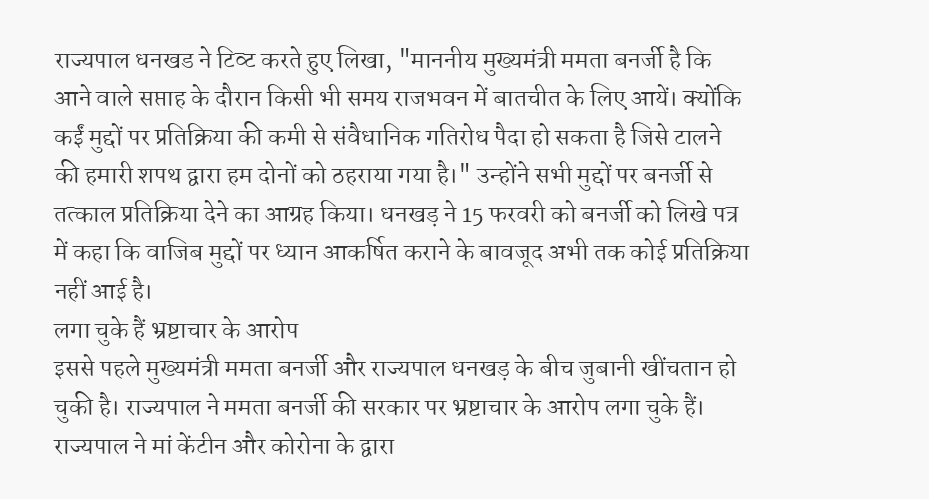राज्यपाल धनखड ने टिव्ट करते हुए लिखा, "माननीय मुख्यमंत्री ममता बनर्जी है कि आने वाले सप्ताह के दौरान किसी भी समय राजभवन में बातचीत के लिए आयें। क्योंकि कईं मुद्दों पर प्रतिक्रिया की कमी से संवैधानिक गतिरोध पैदा हो सकता है जिसे टालने की हमारी शपथ द्वारा हम दोनों को ठहराया गया है।" उन्होंने सभी मुद्दों पर बनर्जी से तत्काल प्रतिक्रिया देने का आग्रह किया। धनखड़ ने 15 फरवरी को बनर्जी को लिखे पत्र में कहा कि वाजिब मुद्दों पर ध्यान आकर्षित कराने के बावजूद अभी तक कोई प्रतिक्रिया नहीं आई है।
लगा चुके हैं भ्रष्टाचार के आरोप
इससे पहले मुख्यमंत्री ममता बनर्जी और राज्यपाल धनखड़ के बीच जुबानी खींचतान हो चुकी है। राज्यपाल ने ममता बनर्जी की सरकार पर भ्रष्टाचार के आरोप लगा चुके हैं। राज्यपाल ने मां केंटीन और कोरोना के द्वारा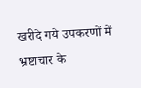खरीदे गये उपकरणों में भ्रष्टाचार के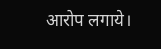आरोप लगाये।